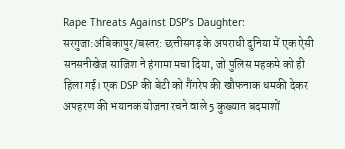Rape Threats Against DSP’s Daughter: सरगुजा:अंबिकापुर/बस्तर: छत्तीसगढ़ के अपराधी दुनिया में एक ऐसी सनसनीखेज साजिश ने हंगामा मचा दिया, जो पुलिस महकमे को ही हिला गई। एक DSP की बेटी को गैंगरेप की खौफनाक धमकी देकर अपहरण की भयानक योजना रचने वाले 5 कुख्यात बदमाशों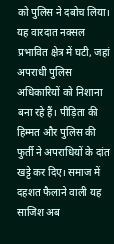को पुलिस ने दबोच लिया। यह वारदात नक्सल प्रभावित क्षेत्र में घटी, जहां अपराधी पुलिस अधिकारियों को निशाना बना रहे हैं। पीड़िता की हिम्मत और पुलिस की फुर्ती ने अपराधियों के दांत खट्टे कर दिए। समाज में दहशत फैलाने वाली यह साजिश अब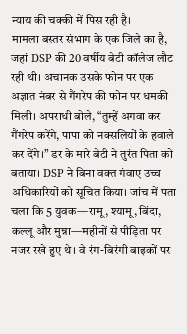न्याय की चक्की में पिस रही है।
मामला बस्तर संभाग के एक जिले का है, जहां DSP की 20 वर्षीय बेटी कॉलेज लौट रही थी। अचानक उसके फोन पर एक अज्ञात नंबर से गैंगरेप की फोन पर धमकी मिली। अपराधी बोले, “तुम्हें अगवा कर गैंगरेप करेंगे, पापा को नक्सलियों के हवाले कर देंगे।” डर के मारे बेटी ने तुरंत पिता को बताया। DSP ने बिना वक्त गंवाए उच्च अधिकारियों को सूचित किया। जांच में पता चला कि 5 युवक—रामू, श्यामू, बिंदा, कल्लू और मुन्ना—महीनों से पीड़िता पर नजर रखे हुए थे। वे रंग-बिरंगी बाइकों पर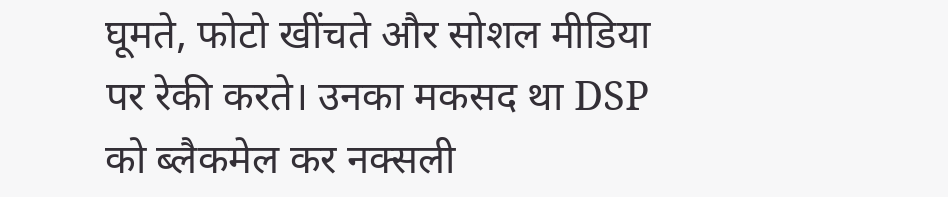घूमते, फोटो खींचते और सोशल मीडिया पर रेकी करते। उनका मकसद था DSP को ब्लैकमेल कर नक्सली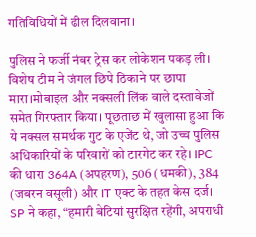गतिविधियों में ढील दिलवाना।

पुलिस ने फर्जी नंबर ट्रेस कर लोकेशन पकड़ ली। विशेष टीम ने जंगल छिपे ठिकाने पर छापा मारा।मोबाइल और नक्सली लिंक वाले दस्तावेजों समेत गिरफ्तार किया। पूछताछ में खुलासा हुआ कि ये नक्सल समर्थक गुट के एजेंट थे, जो उच्च पुलिस अधिकारियों के परिवारों को टारगेट कर रहे। IPC की धारा 364A (अपहरण), 506 (धमकी), 384 (जबरन वसूली) और IT एक्ट के तहत केस दर्ज। SP ने कहा, “हमारी बेटियां सुरक्षित रहेंगी, अपराधी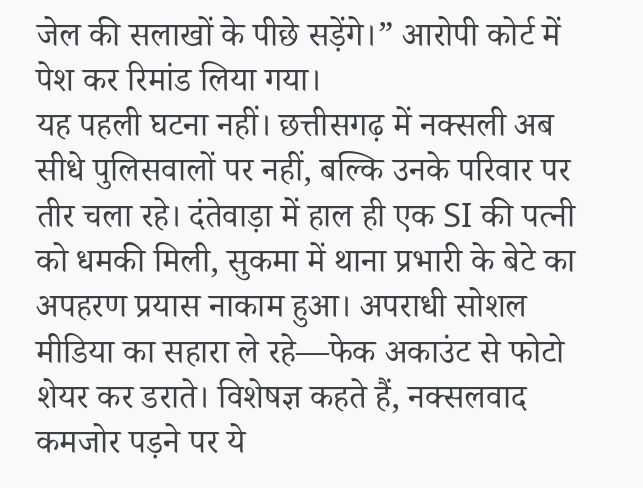जेल की सलाखों के पीछे सड़ेंगे।” आरोपी कोर्ट में पेश कर रिमांड लिया गया।
यह पहली घटना नहीं। छत्तीसगढ़ में नक्सली अब सीधे पुलिसवालों पर नहीं, बल्कि उनके परिवार पर तीर चला रहे। दंतेवाड़ा में हाल ही एक SI की पत्नी को धमकी मिली, सुकमा में थाना प्रभारी के बेटे का अपहरण प्रयास नाकाम हुआ। अपराधी सोशल मीडिया का सहारा ले रहे—फेक अकाउंट से फोटो शेयर कर डराते। विशेषज्ञ कहते हैं, नक्सलवाद कमजोर पड़ने पर ये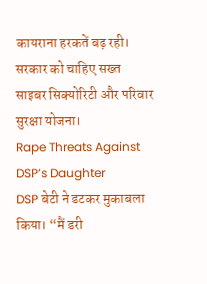कायराना हरकतें बढ़ रही। सरकार को चाहिए सख्त साइबर सिक्योरिटी और परिवार सुरक्षा योजना।
Rape Threats Against DSP’s Daughter
DSP बेटी ने डटकर मुकाबला किया। “मैं डरी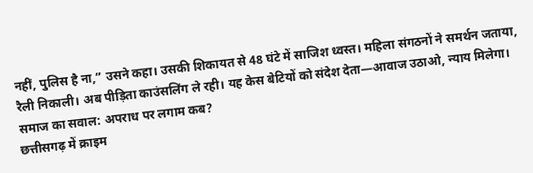नहीं, पुलिस है ना,” उसने कहा। उसकी शिकायत से 48 घंटे में साजिश ध्वस्त। महिला संगठनों ने समर्थन जताया, रैली निकाली। अब पीड़िता काउंसलिंग ले रही। यह केस बेटियों को संदेश देता—आवाज उठाओ, न्याय मिलेगा।
समाज का सवाल: अपराध पर लगाम कब?
छत्तीसगढ़ में क्राइम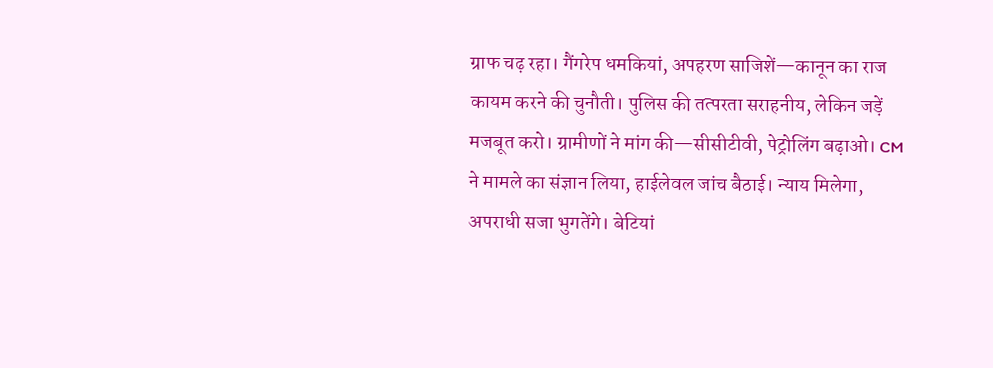ग्राफ चढ़ रहा। गैंगरेप धमकियां, अपहरण साजिशें—कानून का राज कायम करने की चुनौती। पुलिस की तत्परता सराहनीय, लेकिन जड़ें मजबूत करो। ग्रामीणों ने मांग की—सीसीटीवी, पेट्रोलिंग बढ़ाओ। CM ने मामले का संज्ञान लिया, हाईलेवल जांच बैठाई। न्याय मिलेगा, अपराधी सजा भुगतेंगे। बेटियां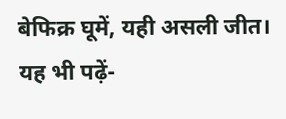बेफिक्र घूमें, यही असली जीत।
यह भी पढ़ें-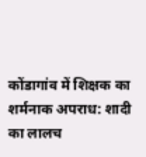कोंडागांव में शिक्षक का शर्मनाक अपराध: शादी का लालच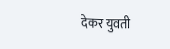देकर युवती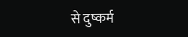से दुष्कर्म